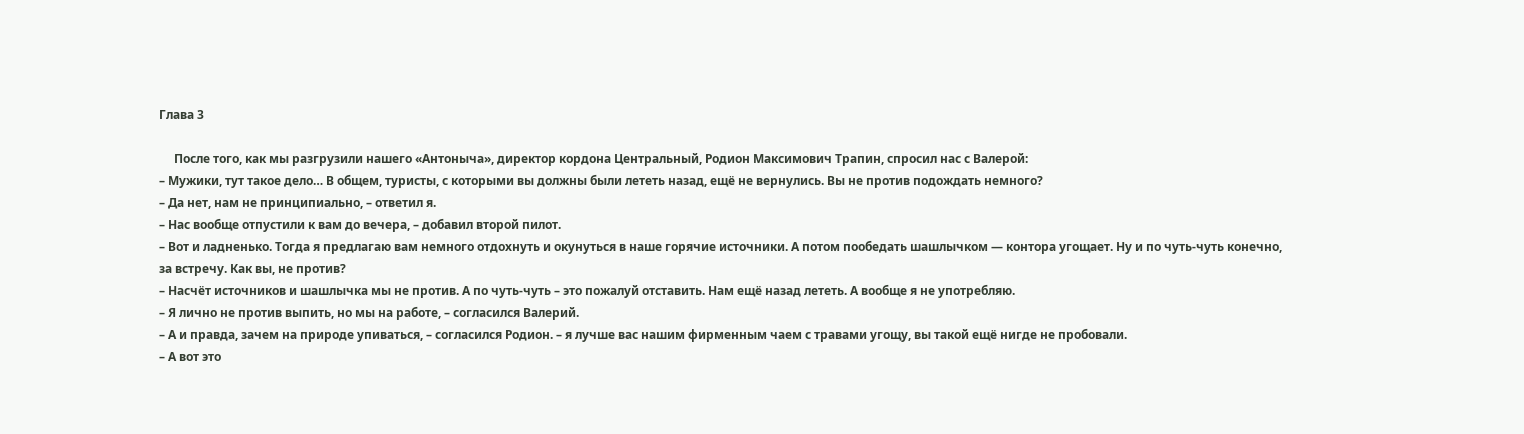Глава 3

     После того, как мы разгрузили нашего «Антоныча», директор кордона Центральный, Родион Максимович Трапин, спросил нас с Валерой:
– Мужики, тут такое дело… В общем, туристы, с которыми вы должны были лететь назад, ещё не вернулись. Вы не против подождать немного?
– Да нет, нам не принципиально, – ответил я.
– Нас вообще отпустили к вам до вечера, – добавил второй пилот.
– Вот и ладненько. Тогда я предлагаю вам немного отдохнуть и окунуться в наше горячие источники. А потом пообедать шашлычком — контора угощает. Ну и по чуть-чуть конечно, за встречу. Как вы, не против?
– Насчёт источников и шашлычка мы не против. А по чуть-чуть – это пожалуй отставить. Нам ещё назад лететь. А вообще я не употребляю.
– Я лично не против выпить, но мы на работе, – согласился Валерий.
– А и правда, зачем на природе упиваться, – согласился Родион. – я лучше вас нашим фирменным чаем с травами угощу, вы такой ещё нигде не пробовали.
– А вот это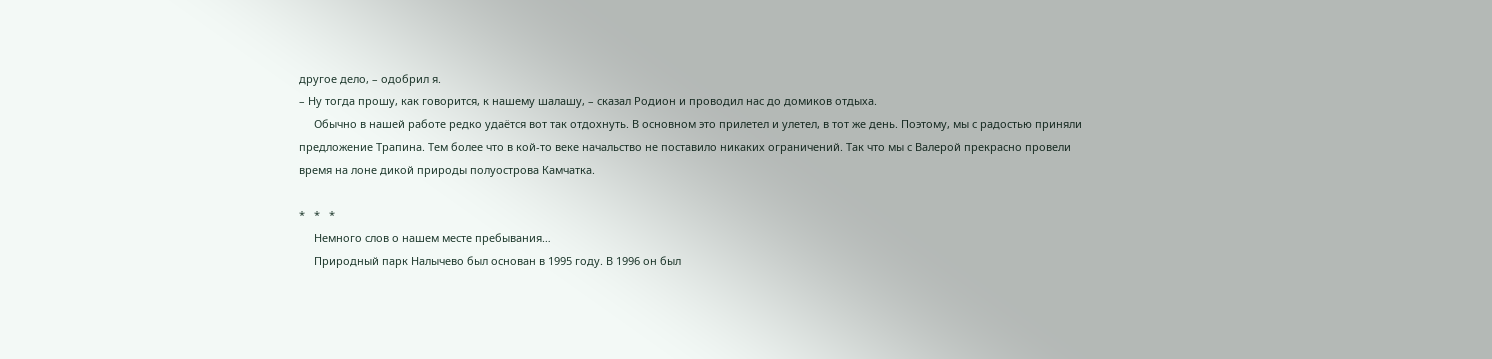другое дело, – одобрил я.
– Ну тогда прошу, как говорится, к нашему шалашу, – сказал Родион и проводил нас до домиков отдыха.
     Обычно в нашей работе редко удаётся вот так отдохнуть. В основном это прилетел и улетел, в тот же день. Поэтому, мы с радостью приняли предложение Трапина. Тем более что в кой-то веке начальство не поставило никаких ограничений. Так что мы с Валерой прекрасно провели время на лоне дикой природы полуострова Камчатка.

*   *   *
     Немного слов о нашем месте пребывания…
     Природный парк Налычево был основан в 1995 году. В 1996 он был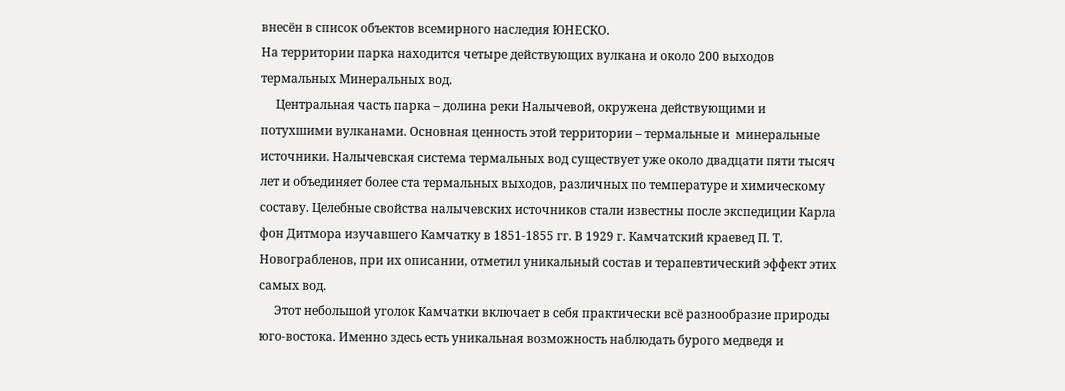внесён в список объектов всемирного наследия ЮНЕСКО.
На территории парка находится четыре действующих вулкана и около 200 выходов термальных Минеральных вод.
     Центральная часть парка – долина реки Налычевой, окружена действующими и потухшими вулканами. Основная ценность этой территории – термальные и  минеральные источники. Налычевская система термальных вод существует уже около двадцати пяти тысяч лет и объединяет более ста термальных выходов, различных по температуре и химическому составу. Целебные свойства налычевских источников стали известны после экспедиции Карла фон Дитмора изучавшего Камчатку в 1851-1855 гг. В 1929 г. Камчатский краевед П. Т. Новограбленов, при их описании, отметил уникальный состав и терапевтический эффект этих самых вод.
     Этот небольшой уголок Камчатки включает в себя практически всё разнообразие природы юго-востока. Именно здесь есть уникальная возможность наблюдать бурого медведя и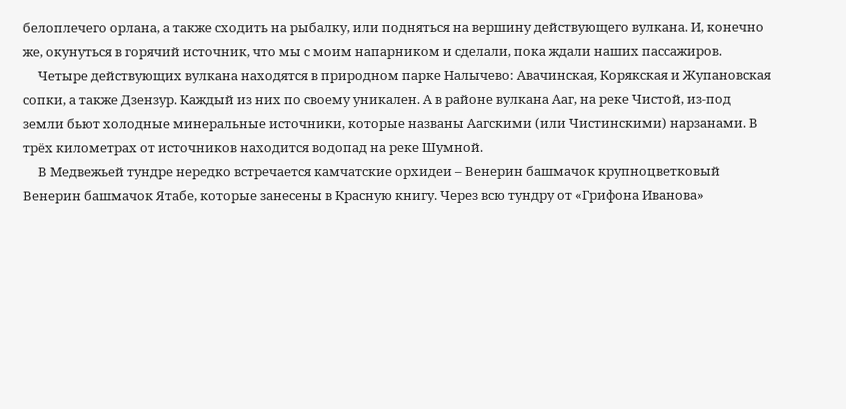белоплечего орлана, а также сходить на рыбалку, или подняться на вершину действующего вулкана. И, конечно же, окунуться в горячий источник, что мы с моим напарником и сделали, пока ждали наших пассажиров.
     Четыре действующих вулкана находятся в природном парке Налычево: Авачинская, Корякская и Жупановская сопки, а также Дзензур. Каждый из них по своему уникален. А в районе вулкана Ааг, на реке Чистой, из-под земли бьют холодные минеральные источники, которые названы Аагскими (или Чистинскими) нарзанами. В трёх километрах от источников находится водопад на реке Шумной.
     В Медвежьей тундре нередко встречается камчатские орхидеи – Венерин башмачок крупноцветковый Венерин башмачок Ятабе, которые занесены в Красную книгу. Через всю тундру от «Грифона Иванова»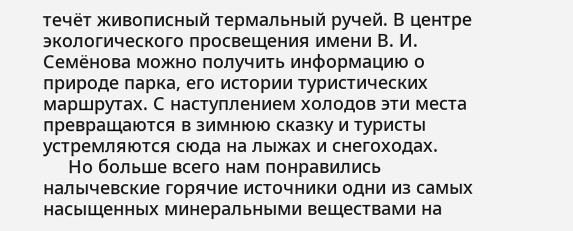течёт живописный термальный ручей. В центре экологического просвещения имени В. И. Семёнова можно получить информацию о природе парка, его истории туристических маршрутах. С наступлением холодов эти места превращаются в зимнюю сказку и туристы устремляются сюда на лыжах и снегоходах.
     Но больше всего нам понравились налычевские горячие источники одни из самых насыщенных минеральными веществами на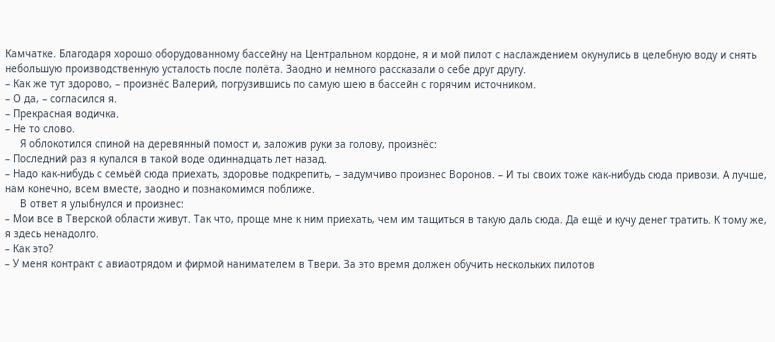Камчатке. Благодаря хорошо оборудованному бассейну на Центральном кордоне, я и мой пилот с наслаждением окунулись в целебную воду и снять небольшую производственную усталость после полёта. Заодно и немного рассказали о себе друг другу.
– Как же тут здорово, – произнёс Валерий, погрузившись по самую шею в бассейн с горячим источником.
– О да, – согласился я.
– Прекрасная водичка.
– Не то слово.
     Я облокотился спиной на деревянный помост и, заложив руки за голову, произнёс:
– Последний раз я купался в такой воде одиннадцать лет назад.
– Надо как-нибудь с семьёй сюда приехать, здоровье подкрепить, – задумчиво произнес Воронов. – И ты своих тоже как-нибудь сюда привози. А лучше, нам конечно, всем вместе, заодно и познакомимся поближе.
     В ответ я улыбнулся и произнес:
– Мои все в Тверской области живут. Так что, проще мне к ним приехать, чем им тащиться в такую даль сюда. Да ещё и кучу денег тратить. К тому же, я здесь ненадолго.
– Как это?
– У меня контракт с авиаотрядом и фирмой нанимателем в Твери. За это время должен обучить нескольких пилотов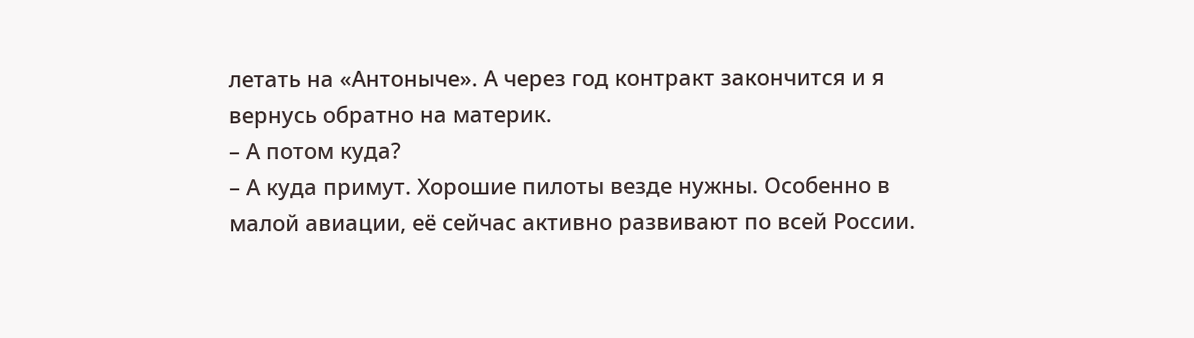летать на «Антоныче». А через год контракт закончится и я вернусь обратно на материк.
– А потом куда?
– А куда примут. Хорошие пилоты везде нужны. Особенно в малой авиации, её сейчас активно развивают по всей России.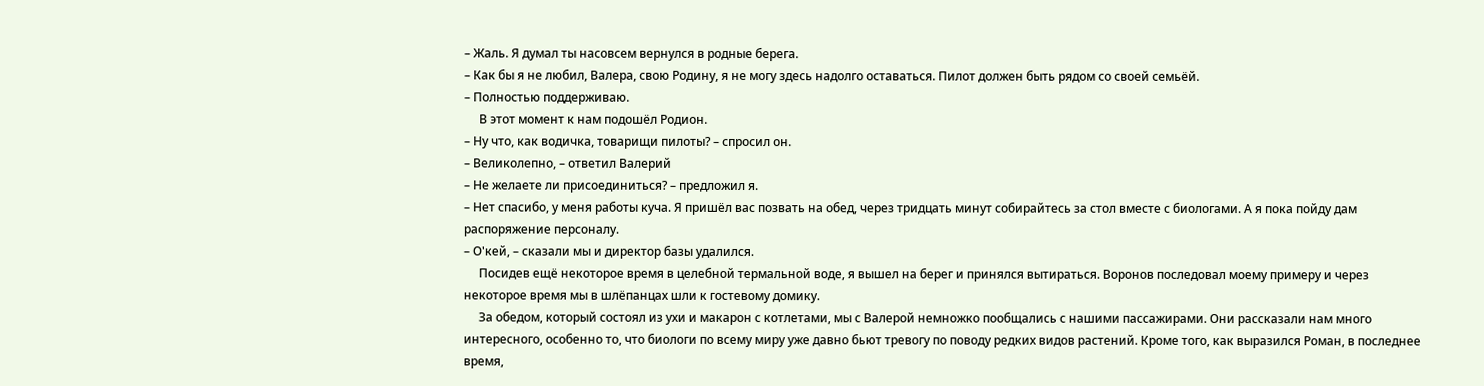– Жаль. Я думал ты насовсем вернулся в родные берега.
– Как бы я не любил, Валера, свою Родину, я не могу здесь надолго оставаться. Пилот должен быть рядом со своей семьёй.
– Полностью поддерживаю.
     В этот момент к нам подошёл Родион.
– Ну что, как водичка, товарищи пилоты? – спросил он.
– Великолепно, – ответил Валерий
– Не желаете ли присоединиться? – предложил я.
– Нет спасибо, у меня работы куча. Я пришёл вас позвать на обед, через тридцать минут собирайтесь за стол вместе с биологами. А я пока пойду дам распоряжение персоналу.
– О'кей, – сказали мы и директор базы удалился.
     Посидев ещё некоторое время в целебной термальной воде, я вышел на берег и принялся вытираться. Воронов последовал моему примеру и через некоторое время мы в шлёпанцах шли к гостевому домику.
     За обедом, который состоял из ухи и макарон с котлетами, мы с Валерой немножко пообщались с нашими пассажирами. Они рассказали нам много интересного, особенно то, что биологи по всему миру уже давно бьют тревогу по поводу редких видов растений. Кроме того, как выразился Роман, в последнее время,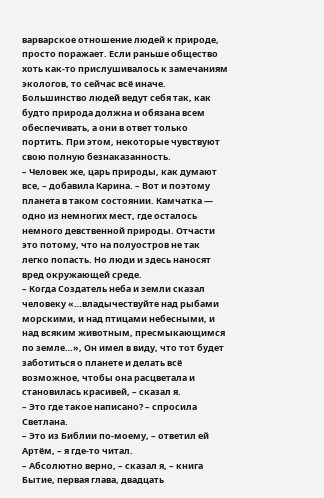варварское отношение людей к природе, просто поражает. Если раньше общество хоть как-то прислушивалось к замечаниям экологов, то сейчас всё иначе. Большинство людей ведут себя так, как будто природа должна и обязана всем обеспечивать, а они в ответ только портить. При этом, некоторые чувствуют свою полную безнаказанность.
– Человек же, царь природы, как думают все, – добавила Карина. – Вот и поэтому планета в таком состоянии. Камчатка — одно из немногих мест, где осталось немного девственной природы. Отчасти это потому, что на полуостров не так легко попасть. Но люди и здесь наносят вред окружающей среде.
– Когда Создатель неба и земли сказал человеку «…владычествуйте над рыбами морскими, и над птицами небесными, и над всяким животным, пресмыкающимся по земле…», Он имел в виду, что тот будет заботиться о планете и делать всё возможное, чтобы она расцветала и становилась красивей, – сказал я.
– Это где такое написано? – спросила Светлана.
– Это из Библии по-моему, – ответил ей Артём, – я где-то читал.
– Абсолютно верно, – сказал я, – книга Бытие, первая глава, двадцать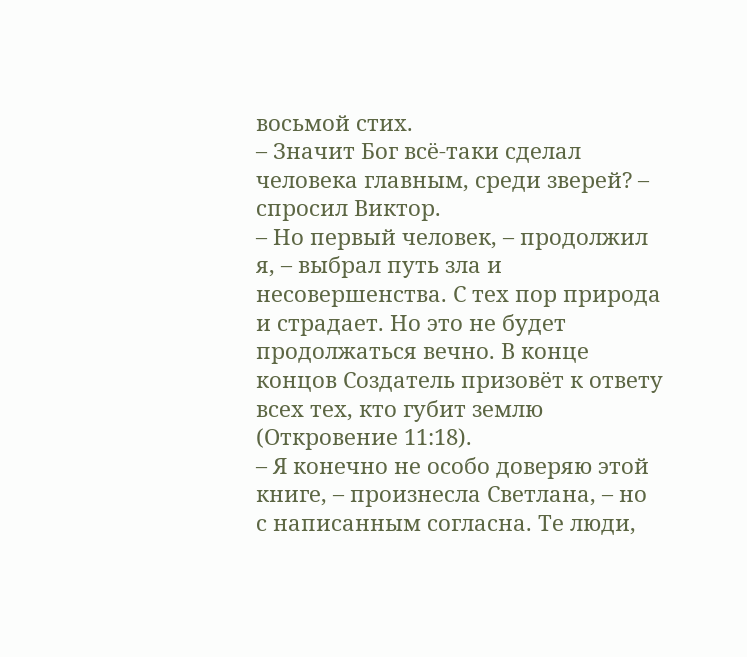восьмой стих.
– Значит Бог всё-таки сделал человека главным, среди зверей? – спросил Виктор.
– Но первый человек, – продолжил я, – выбрал путь зла и несовершенства. С тех пор природа и страдает. Но это не будет продолжаться вечно. В конце концов Создатель призовёт к ответу всех тех, кто губит землю (Откровение 11:18).
– Я конечно не особо доверяю этой книге, – произнесла Светлана, – но с написанным согласна. Те люди,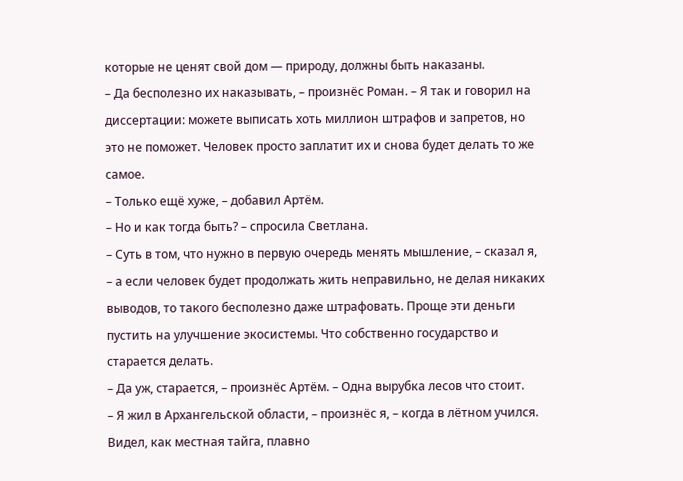которые не ценят свой дом — природу, должны быть наказаны.
– Да бесполезно их наказывать, – произнёс Роман. – Я так и говорил на диссертации: можете выписать хоть миллион штрафов и запретов, но это не поможет. Человек просто заплатит их и снова будет делать то же самое.
– Только ещё хуже, – добавил Артём.
– Но и как тогда быть? – спросила Светлана.
– Суть в том, что нужно в первую очередь менять мышление, – сказал я, – а если человек будет продолжать жить неправильно, не делая никаких выводов, то такого бесполезно даже штрафовать. Проще эти деньги пустить на улучшение экосистемы. Что собственно государство и старается делать.
– Да уж, старается, – произнёс Артём. – Одна вырубка лесов что стоит.
– Я жил в Архангельской области, – произнёс я, – когда в лётном учился. Видел, как местная тайга, плавно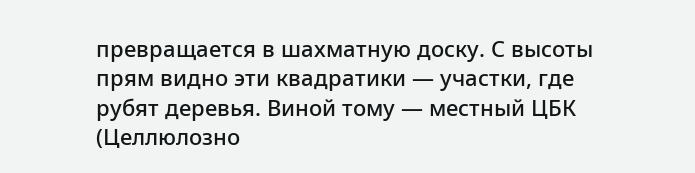превращается в шахматную доску. С высоты прям видно эти квадратики — участки, где рубят деревья. Виной тому — местный ЦБК (Целлюлозно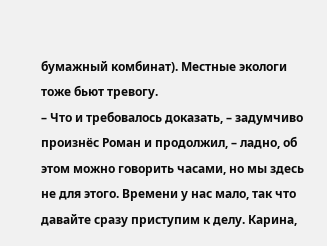бумажный комбинат). Местные экологи тоже бьют тревогу.
– Что и требовалось доказать, – задумчиво произнёс Роман и продолжил, – ладно, об этом можно говорить часами, но мы здесь не для этого. Времени у нас мало, так что давайте сразу приступим к делу. Карина,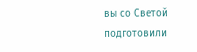вы со Светой подготовили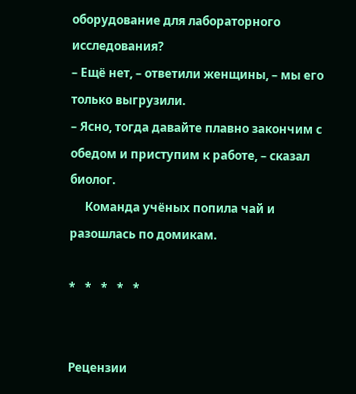оборудование для лабораторного исследования?
– Ещё нет, – ответили женщины, – мы его только выгрузили.
– Ясно, тогда давайте плавно закончим с обедом и приступим к работе, – сказал биолог.
     Команда учёных попила чай и разошлась по домикам.

*   *   *   *   *


Рецензии